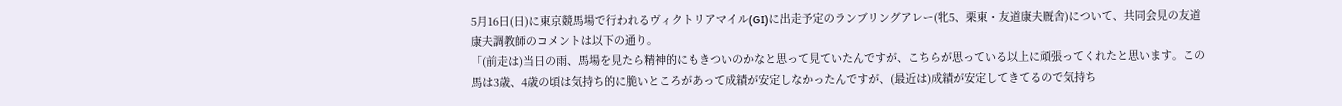5月16日(日)に東京競馬場で行われるヴィクトリアマイル(GI)に出走予定のランブリングアレー(牝5、栗東・友道康夫厩舎)について、共同会見の友道康夫調教師のコメントは以下の通り。
「(前走は)当日の雨、馬場を見たら精神的にもきついのかなと思って見ていたんですが、こちらが思っている以上に頑張ってくれたと思います。この馬は3歳、4歳の頃は気持ち的に脆いところがあって成績が安定しなかったんですが、(最近は)成績が安定してきてるので気持ち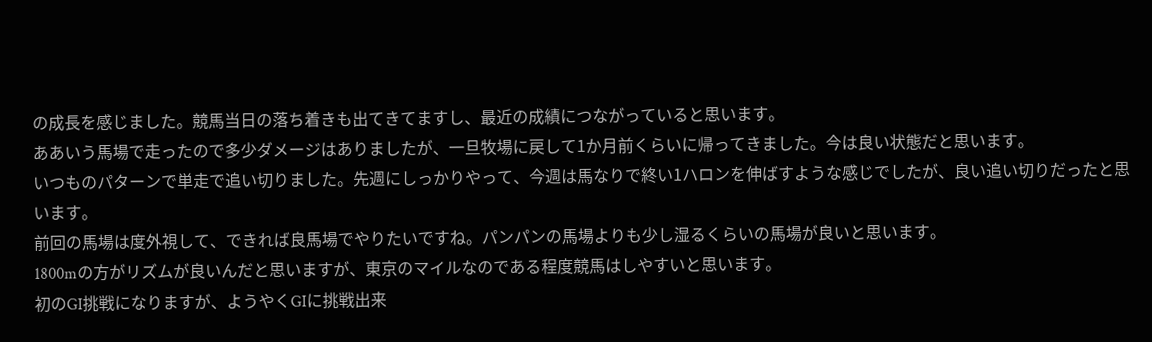の成長を感じました。競馬当日の落ち着きも出てきてますし、最近の成績につながっていると思います。
ああいう馬場で走ったので多少ダメージはありましたが、一旦牧場に戻して1か月前くらいに帰ってきました。今は良い状態だと思います。
いつものパターンで単走で追い切りました。先週にしっかりやって、今週は馬なりで終い1ハロンを伸ばすような感じでしたが、良い追い切りだったと思います。
前回の馬場は度外視して、できれば良馬場でやりたいですね。パンパンの馬場よりも少し湿るくらいの馬場が良いと思います。
1800mの方がリズムが良いんだと思いますが、東京のマイルなのである程度競馬はしやすいと思います。
初のGI挑戦になりますが、ようやくGIに挑戦出来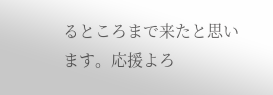るところまで来たと思います。応援よろ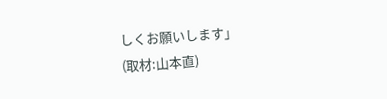しくお願いします」
(取材:山本直)